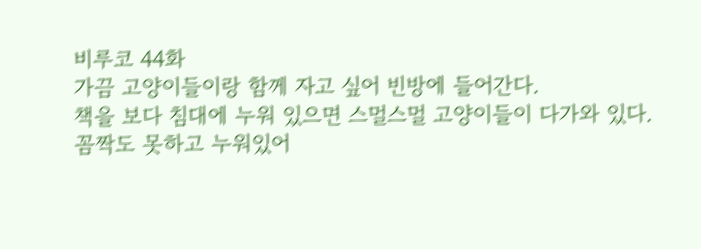비루코 44화
가끔 고양이들이랑 함께 자고 싶어 빈방에 들어간다.
책을 보다 침대에 누워 있으면 스멀스멀 고양이들이 다가와 있다.
꼼짝도 못하고 누워있어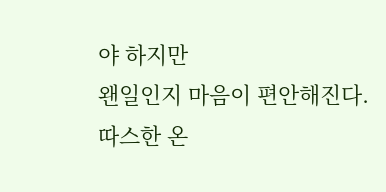야 하지만
왠일인지 마음이 편안해진다.
따스한 온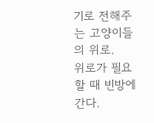기로 전해주는 고양이들의 위로.
위로가 필요할 때 빈방에 간다.